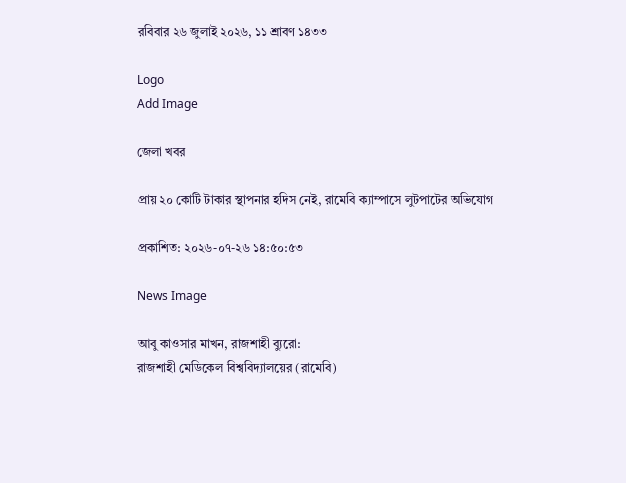রবিবার ২৬ জুলাই ২০২৬, ১১ শ্রাবণ ১৪৩৩

Logo
Add Image

জেলা খবর

প্রায় ২০ কোটি টাকার স্থাপনার হদিস নেই, রামেবি ক্যাম্পাসে লুটপাটের অভিযোগ

প্রকাশিত: ২০২৬-০৭-২৬ ১৪:৫০:৫৩

News Image

আবু কাওসার মাখন, রাজশাহী ব্যুরো:
রাজশাহী মেডিকেল বিশ্ববিদ্যালয়ের (রামেবি)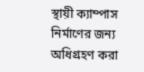স্থায়ী ক্যাম্পাস নির্মাণের জন্য অধিগ্রহণ করা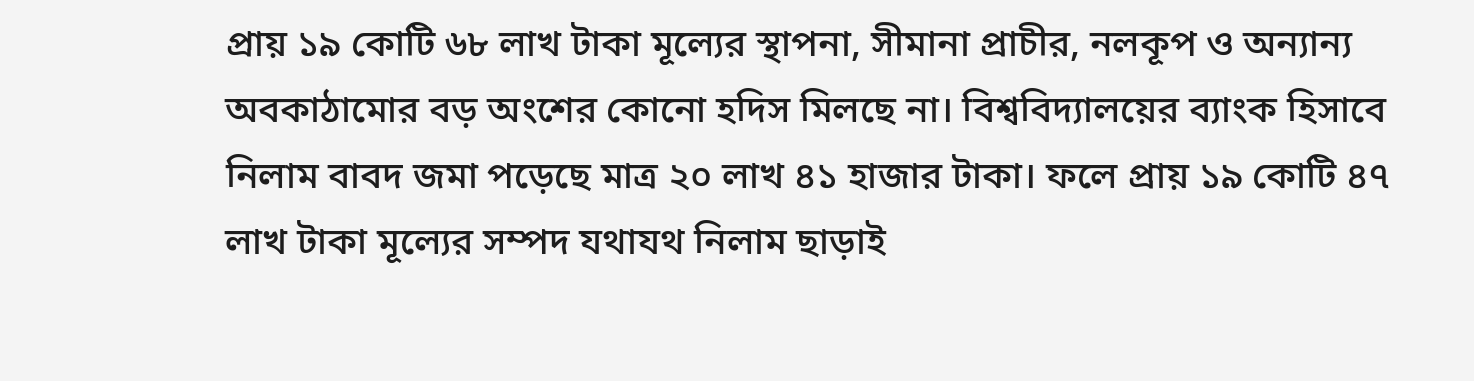প্রায় ১৯ কোটি ৬৮ লাখ টাকা মূল্যের স্থাপনা, সীমানা প্রাচীর, নলকূপ ও অন্যান্য অবকাঠামোর বড় অংশের কোনো হদিস মিলছে না। বিশ্ববিদ্যালয়ের ব্যাংক হিসাবে নিলাম বাবদ জমা পড়েছে মাত্র ২০ লাখ ৪১ হাজার টাকা। ফলে প্রায় ১৯ কোটি ৪৭ লাখ টাকা মূল্যের সম্পদ যথাযথ নিলাম ছাড়াই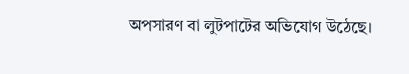অপসারণ বা লুটপাটের অভিযোগ উঠেছে।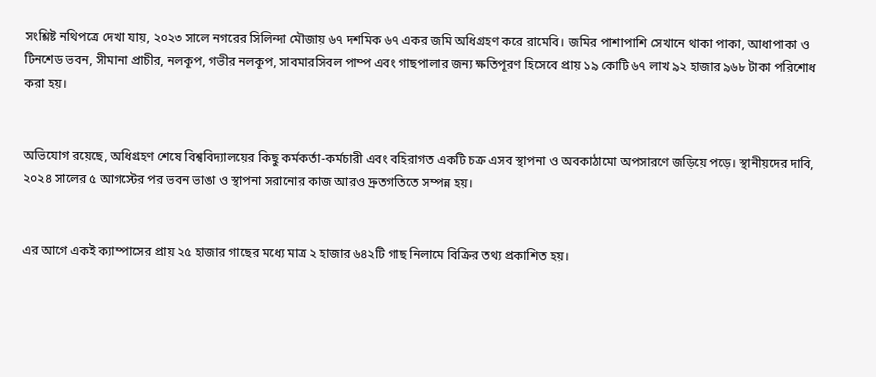সংশ্লিষ্ট নথিপত্রে দেখা যায়, ২০২৩ সালে নগরের সিলিন্দা মৌজায় ৬৭ দশমিক ৬৭ একর জমি অধিগ্রহণ করে রামেবি। জমির পাশাপাশি সেখানে থাকা পাকা, আধাপাকা ও টিনশেড ভবন, সীমানা প্রাচীর, নলকূপ, গভীর নলকূপ, সাবমারসিবল পাম্প এবং গাছপালার জন্য ক্ষতিপূরণ হিসেবে প্রায় ১৯ কোটি ৬৭ লাখ ৯২ হাজার ৯৬৮ টাকা পরিশোধ করা হয়।


অভিযোগ রয়েছে, অধিগ্রহণ শেষে বিশ্ববিদ্যালয়ের কিছু কর্মকর্তা-কর্মচারী এবং বহিরাগত একটি চক্র এসব স্থাপনা ও অবকাঠামো অপসারণে জড়িয়ে পড়ে। স্থানীয়দের দাবি, ২০২৪ সালের ৫ আগস্টের পর ভবন ভাঙা ও স্থাপনা সরানোর কাজ আরও দ্রুতগতিতে সম্পন্ন হয়।


এর আগে একই ক্যাম্পাসের প্রায় ২৫ হাজার গাছের মধ্যে মাত্র ২ হাজার ৬৪২টি গাছ নিলামে বিক্রির তথ্য প্রকাশিত হয়।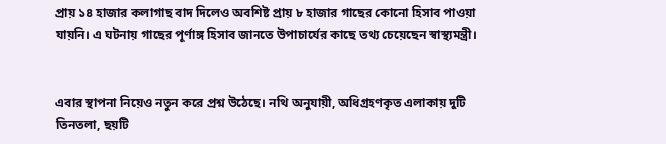প্রায় ১৪ হাজার কলাগাছ বাদ দিলেও অবশিষ্ট প্রায় ৮ হাজার গাছের কোনো হিসাব পাওয়া যায়নি। এ ঘটনায় গাছের পূর্ণাঙ্গ হিসাব জানতে উপাচার্যের কাছে তথ্য চেয়েছেন স্বাস্থ্যমন্ত্রী।


এবার স্থাপনা নিয়েও নতুন করে প্রশ্ন উঠেছে। নথি অনুযায়ী, অধিগ্রহণকৃত এলাকায় দুটি তিনতলা, ছয়টি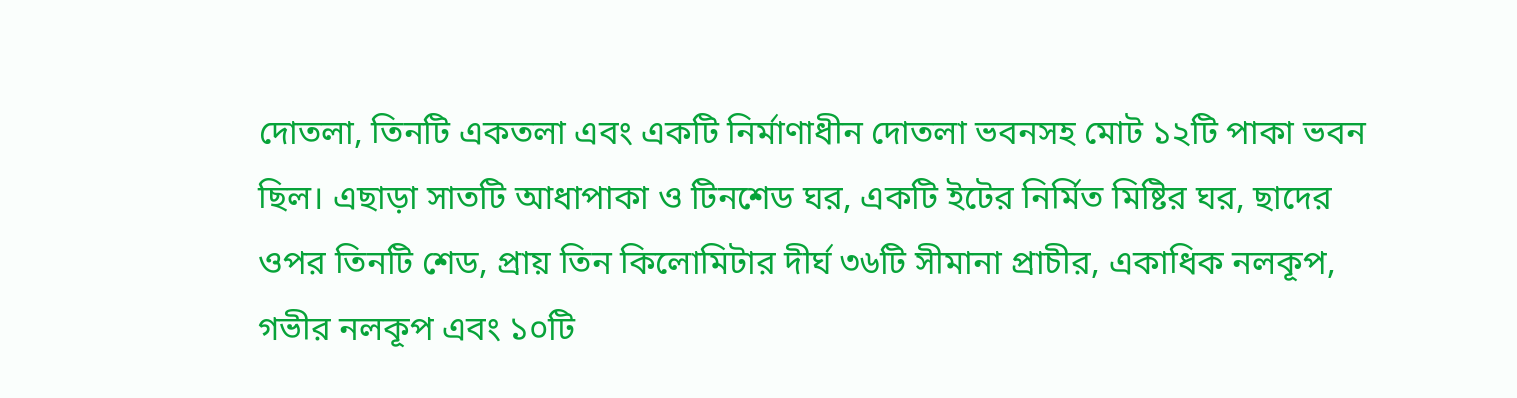দোতলা, তিনটি একতলা এবং একটি নির্মাণাধীন দোতলা ভবনসহ মোট ১২টি পাকা ভবন ছিল। এছাড়া সাতটি আধাপাকা ও টিনশেড ঘর, একটি ইটের নির্মিত মিষ্টির ঘর, ছাদের ওপর তিনটি শেড, প্রায় তিন কিলোমিটার দীর্ঘ ৩৬টি সীমানা প্রাচীর, একাধিক নলকূপ, গভীর নলকূপ এবং ১০টি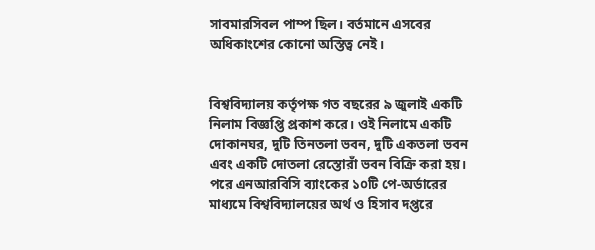সাবমারসিবল পাম্প ছিল। বর্তমানে এসবের অধিকাংশের কোনো অস্তিত্ব নেই।


বিশ্ববিদ্যালয় কর্তৃপক্ষ গত বছরের ৯ জুলাই একটি নিলাম বিজ্ঞপ্তি প্রকাশ করে। ওই নিলামে একটি দোকানঘর, দুটি তিনতলা ভবন, দুটি একতলা ভবন এবং একটি দোতলা রেস্তোরাঁ ভবন বিক্রি করা হয়। পরে এনআরবিসি ব্যাংকের ১০টি পে-অর্ডারের মাধ্যমে বিশ্ববিদ্যালয়ের অর্থ ও হিসাব দপ্তরে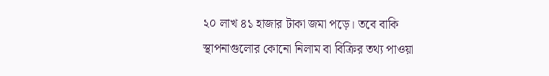২০ লাখ ৪১ হাজার টাকা জমা পড়ে। তবে বাকি স্থাপনাগুলোর কোনো নিলাম বা বিক্রির তথ্য পাওয়া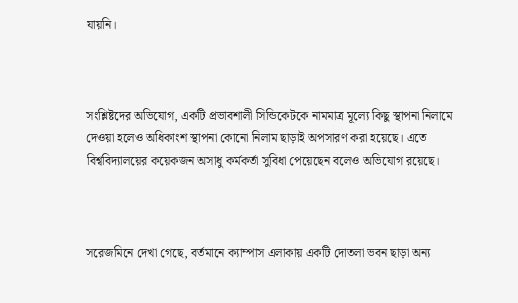যায়নি।



সংশ্লিষ্টদের অভিযোগ, একটি প্রভাবশালী সিন্ডিকেটকে নামমাত্র মূল্যে কিছু স্থাপনা নিলামে দেওয়া হলেও অধিকাংশ স্থাপনা কোনো নিলাম ছাড়াই অপসারণ করা হয়েছে। এতে বিশ্ববিদ্যালয়ের কয়েকজন অসাধু কর্মকর্তা সুবিধা পেয়েছেন বলেও অভিযোগ রয়েছে।



সরেজমিনে দেখা গেছে, বর্তমানে ক্যাম্পাস এলাকায় একটি দোতলা ভবন ছাড়া অন্য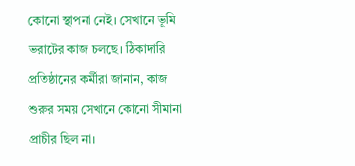কোনো স্থাপনা নেই। সেখানে ভূমি ভরাটের কাজ চলছে। ঠিকাদারি প্রতিষ্ঠানের কর্মীরা জানান, কাজ শুরুর সময় সেখানে কোনো সীমানা প্রাচীর ছিল না।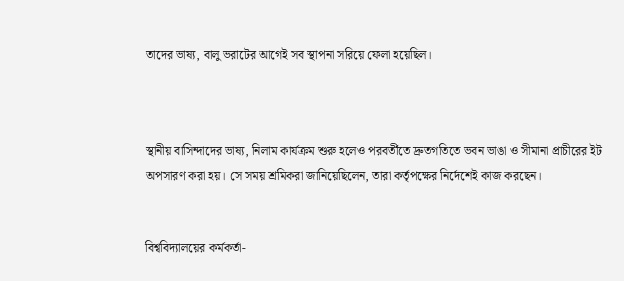তাদের ভাষ্য, বালু ভরাটের আগেই সব স্থাপনা সরিয়ে ফেলা হয়েছিল।



স্থানীয় বাসিন্দাদের ভাষ্য, নিলাম কার্যক্রম শুরু হলেও পরবর্তীতে দ্রুতগতিতে ভবন ভাঙা ও সীমানা প্রাচীরের ইট অপসারণ করা হয়। সে সময় শ্রমিকরা জানিয়েছিলেন, তারা কর্তৃপক্ষের নির্দেশেই কাজ করছেন।


বিশ্ববিদ্যালয়ের কর্মকর্তা-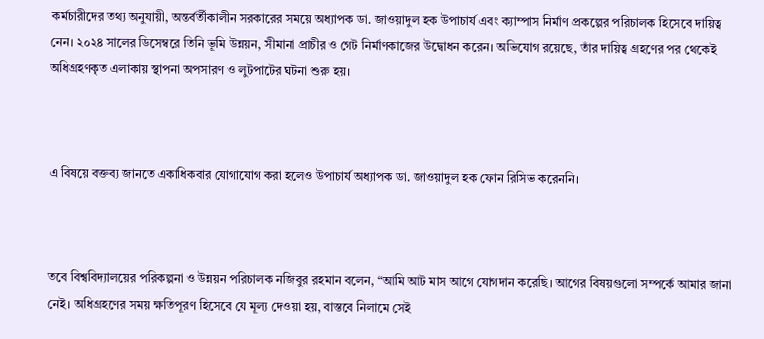কর্মচারীদের তথ্য অনুযায়ী, অন্তর্বর্তীকালীন সরকারের সময়ে অধ্যাপক ডা. জাওয়াদুল হক উপাচার্য এবং ক্যাম্পাস নির্মাণ প্রকল্পের পরিচালক হিসেবে দায়িত্ব নেন। ২০২৪ সালের ডিসেম্বরে তিনি ভূমি উন্নয়ন, সীমানা প্রাচীর ও গেট নির্মাণকাজের উদ্বোধন করেন। অভিযোগ রয়েছে, তাঁর দায়িত্ব গ্রহণের পর থেকেই অধিগ্রহণকৃত এলাকায় স্থাপনা অপসারণ ও লুটপাটের ঘটনা শুরু হয়।



এ বিষয়ে বক্তব্য জানতে একাধিকবার যোগাযোগ করা হলেও উপাচার্য অধ্যাপক ডা. জাওয়াদুল হক ফোন রিসিভ করেননি।



তবে বিশ্ববিদ্যালয়ের পরিকল্পনা ও উন্নয়ন পরিচালক নজিবুর রহমান বলেন, “আমি আট মাস আগে যোগদান করেছি। আগের বিষয়গুলো সম্পর্কে আমার জানা নেই। অধিগ্রহণের সময় ক্ষতিপূরণ হিসেবে যে মূল্য দেওয়া হয়, বাস্তবে নিলামে সেই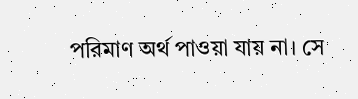পরিমাণ অর্থ পাওয়া যায় না। সে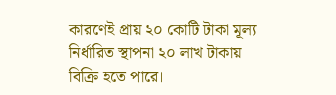কারণেই প্রায় ২০ কোটি টাকা মূল্য নির্ধারিত স্থাপনা ২০ লাখ টাকায় বিক্রি হতে পারে।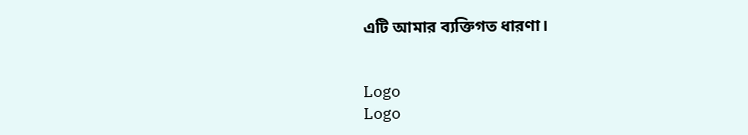এটি আমার ব্যক্তিগত ধারণা।


Logo
Logo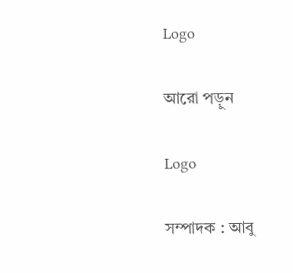Logo

আরো পড়ুন

Logo

সম্পাদক : আবু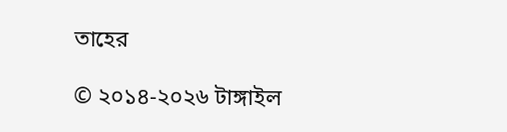তাহের

© ২০১৪-২০২৬ টাঙ্গাইল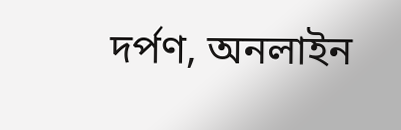দর্পণ, অনলাইন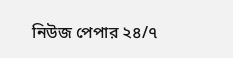নিউজ পেপার ২৪/৭